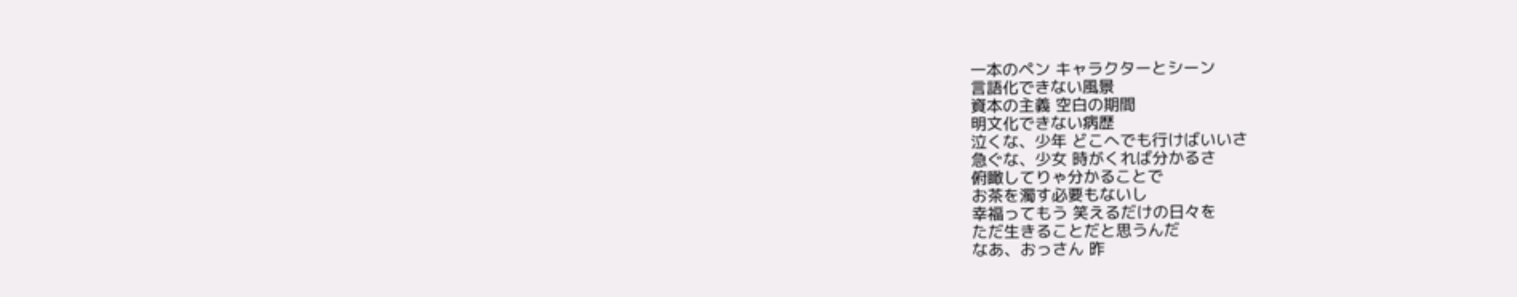一本のペン キャラクターとシーン
言語化できない風景
資本の主義 空白の期間
明文化できない病歴
泣くな、少年 どこへでも行けばいいさ
急ぐな、少女 時がくれば分かるさ
俯瞰してりゃ分かることで
お茶を濁す必要もないし
幸福ってもう 笑えるだけの日々を
ただ生きることだと思うんだ
なあ、おっさん 昨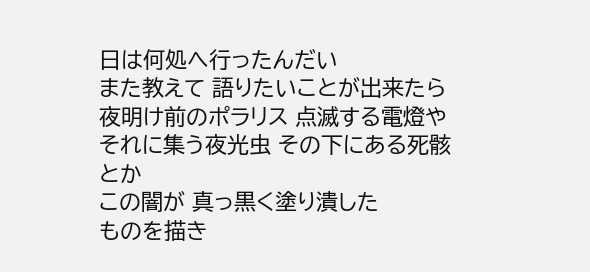日は何処へ行ったんだい
また教えて 語りたいことが出来たら
夜明け前のポラリス 点滅する電燈や
それに集う夜光虫 その下にある死骸とか
この闇が 真っ黒く塗り潰した
ものを描き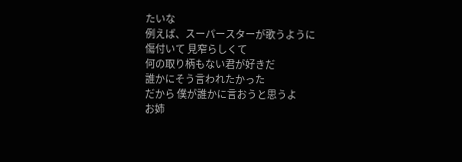たいな
例えば、スーパースターが歌うように
傷付いて 見窄らしくて
何の取り柄もない君が好きだ
誰かにそう言われたかった
だから 僕が誰かに言おうと思うよ
お姉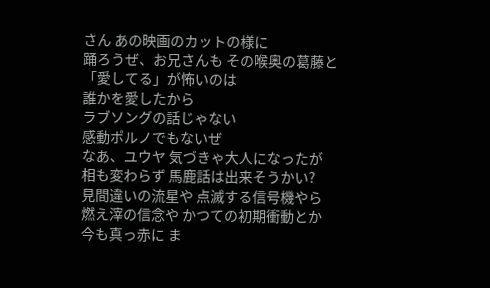さん あの映画のカットの様に
踊ろうぜ、お兄さんも その喉奥の葛藤と
「愛してる」が怖いのは
誰かを愛したから
ラブソングの話じゃない
感動ポルノでもないぜ
なあ、ユウヤ 気づきゃ大人になったが
相も変わらず 馬鹿話は出来そうかい?
見間違いの流星や 点滅する信号機やら
燃え滓の信念や かつての初期衝動とか
今も真っ赤に ま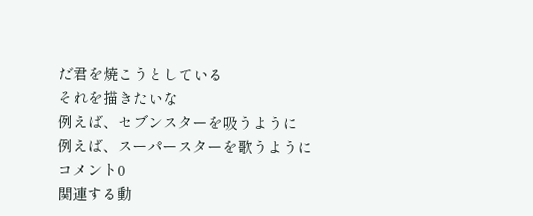だ君を焼こうとしている
それを描きたいな
例えば、セブンスターを吸うように
例えば、スーパースターを歌うように
コメント0
関連する動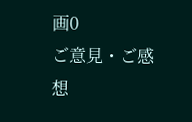画0
ご意見・ご感想